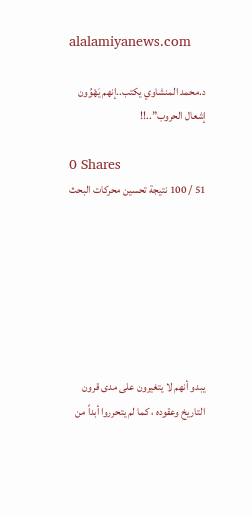alalamiyanews.com

د.محمد المنشاوي يكتب..إنهم يَهْوُون إشعال الحروب”..!!

0 Shares
51 / 100 نتيجة تحسين محركات البحث







يبدو أنهم لا يتغيرون على مدى قرون التاريخ وعقوده ، كما لم يتحرروا أبداً من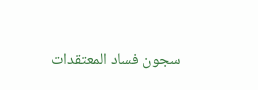سجون فساد المعتقدات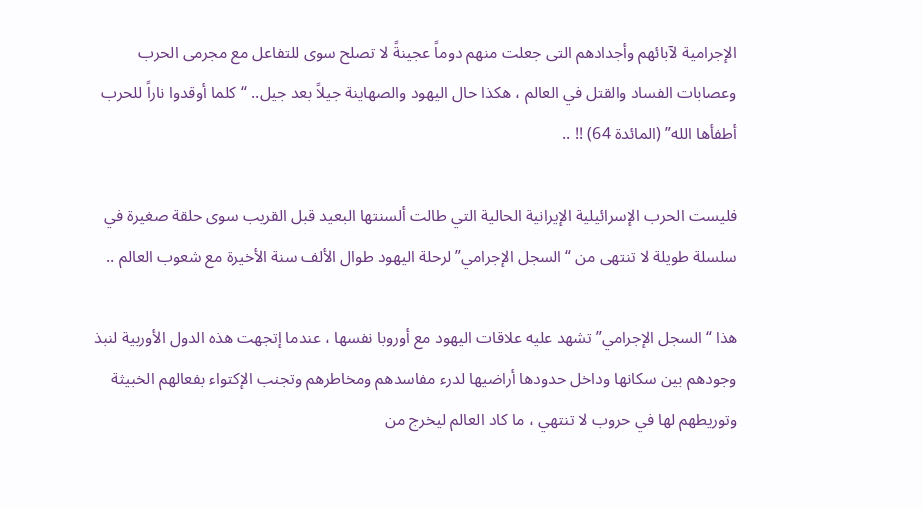الإجرامية لآبائهم وأجدادهم التى جعلت منهم دوماً عجينةً لا تصلح سوى للتفاعل مع مجرمى الحرب وعصابات الفساد والقتل في العالم ، هكذا حال اليهود والصهاينة جيلاً بعد جيل.. “كلما أوقدوا ناراً للحرب أطفأها الله” (المائدة 64) !! ..

فليست الحرب الإسرائيلية الإيرانية الحالية التي طالت ألسنتها البعيد قبل القريب سوى حلقة صغيرة في سلسلة طويلة لا تنتهى من “السجل الإجرامي” لرحلة اليهود طوال الألف سنة الأخيرة مع شعوب العالم ..

هذا “السجل الإجرامي” تشهد عليه علاقات اليهود مع أوروبا نفسها ، عندما إتجهت هذه الدول الأوربية لنبذ وجودهم بين سكانها وداخل حدودها أراضيها لدرء مفاسدهم ومخاطرهم وتجنب الإكتواء بفعالهم الخبيثة وتوريطهم لها في حروب لا تنتهي ، ما كاد العالم ليخرج من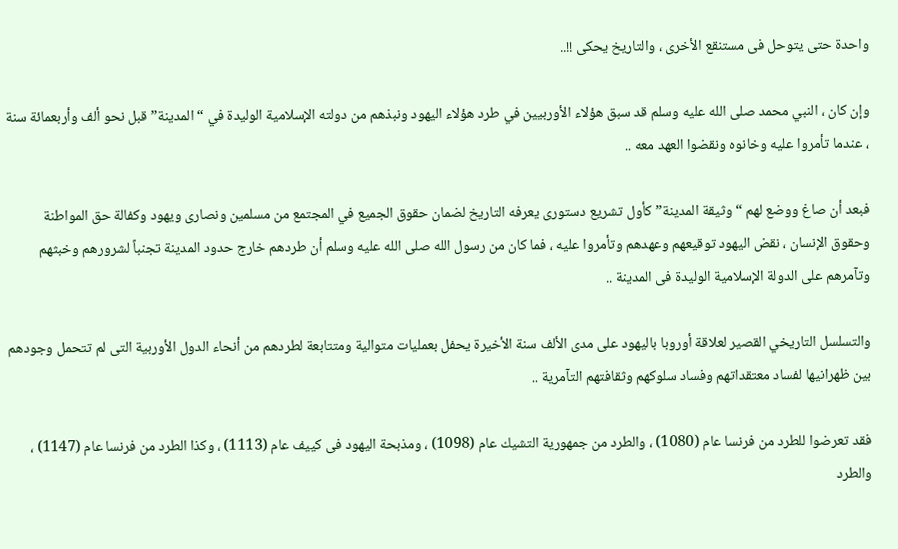واحدة حتى يتوحل فى مستنقع الأخرى ، والتاريخ يحكى !!..

وإن كان ، النبي محمد صلى الله عليه وسلم قد سبق هؤلاء الأوربيين في طرد هؤلاء اليهود ونبذهم من دولته الإسلامية الوليدة في “المدينة” قبل نحو ألف وأربعمائة سنة ، عندما تأمروا عليه وخانوه ونقضوا العهد معه ..

فبعد أن صاغ ووضع لهم “وثيقة المدينة” كأول تشريع دستورى يعرفه التاريخ لضمان حقوق الجميع في المجتمع من مسلمين ونصارى ويهود وكفالة حق المواطنة وحقوق الإنسان ، نقض اليهود توقيعهم وعهدهم وتأمروا عليه ، فما كان من رسول الله صلى الله عليه وسلم أن طردهم خارج حدود المدينة تجنباً لشرورهم وخبثهم وتآمرهم على الدولة الإسلامية الوليدة فى المدينة ..

والتسلسل التاريخي القصير لعلاقة أوروبا باليهود على مدى الألف سنة الأخيرة يحفل بعمليات متوالية ومتتابعة لطردهم من أنحاء الدول الأوربية التى لم تتحمل وجودهم بين ظهرانيها لفساد معتقداتهم وفساد سلوكهم وثقافتهم التآمرية ..

فقد تعرضوا للطرد من فرنسا عام (1080) ، والطرد من جمهورية التشيك عام (1098) ، ومذبحة اليهود فى كييف عام (1113) ، وكذا الطرد من فرنسا عام (1147) ، والطرد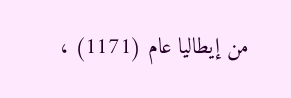من إيطاليا عام (1171) ،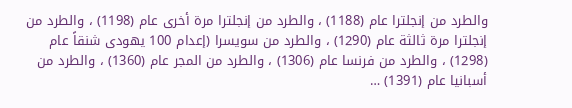والطرد من إنجلترا عام (1188) ، والطرد من إنجلترا مرة أخرى عام (1198) ، والطرد من إنجلترا مرة ثالثة عام (1290) ، والطرد من سويسرا (إعدام 100 يهودى شنقاً عام (1298) ، والطرد من فرنسا عام (1306) ، والطرد من المجر عام (1360) ، والطرد من أسبانيا عام (1391) …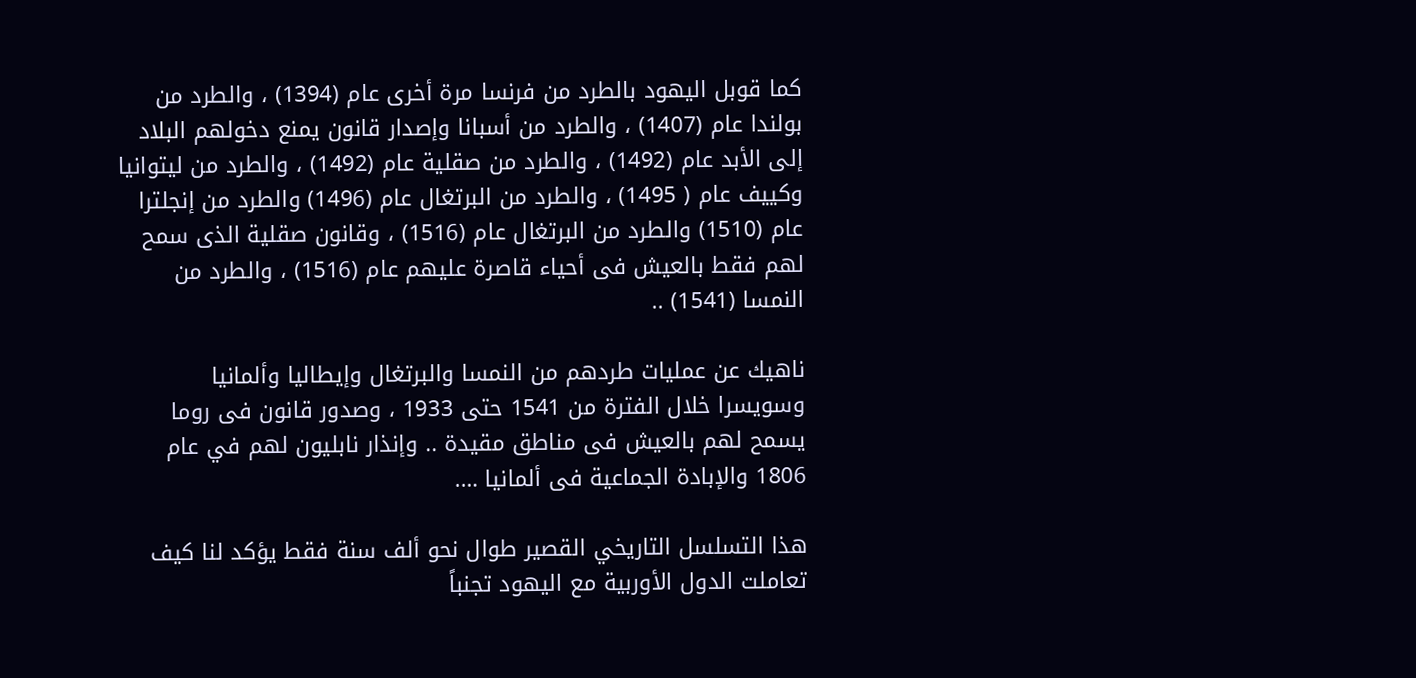كما قوبل اليهود بالطرد من فرنسا مرة أخرى عام (1394) ، والطرد من بولندا عام (1407) ، والطرد من أسبانا وإصدار قانون يمنع دخولهم البلاد إلى الأبد عام (1492) ، والطرد من صقلية عام (1492) ، والطرد من ليتوانيا وكييف عام ( 1495) ، والطرد من البرتغال عام (1496) والطرد من إنجلترا عام (1510) والطرد من البرتغال عام (1516) ، وقانون صقلية الذى سمح لهم فقط بالعيش فى أحياء قاصرة عليهم عام (1516) ، والطرد من النمسا (1541) ..

ناهيك عن عمليات طردهم من النمسا والبرتغال وإيطاليا وألمانيا وسويسرا خلال الفترة من 1541 حتى 1933 ، وصدور قانون فى روما يسمح لهم بالعيش فى مناطق مقيدة .. وإنذار نابليون لهم في عام 1806 والإبادة الجماعية فى ألمانيا ….

هذا التسلسل التاريخي القصير طوال نحو ألف سنة فقط يؤكد لنا كيف تعاملت الدول الأوربية مع اليهود تجنباً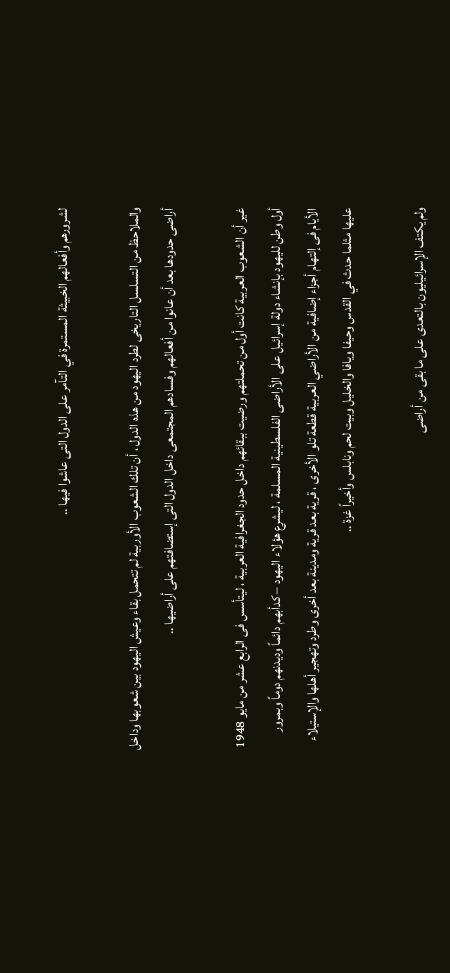لشرورهم وأفعالهم الخبيثة المستمرة في التآمر على الدول التى عاشوا فيها ..

والملاحظ من التسلسل التاريخى لطرد اليهود من هذه الدول ، أن تلك الشعوب الأوربية لم تتحمل بقاء وعيش اليهود بين شعوبها وداخل أراضى حدودها بعد أن عانوا من أفعالهم وفسادهم المجتمعى داخل الدول التى إستضافتهم على أراضيها ..

غير أن الشعوب العربية كانت أول من تحملتهم ورضيت ببقائهم داخل حدود الجغرافية العربية ، ليتأسس فى الرابع عشر من مايو 1948 أول وطن لليهود بإنشاء دولة إسرائيل على الأراضى الفلسطينية المسلمة ، ليشرع هؤلاء اليهود – كدأبهم دائماً وديدنهم دوماً وبمرور الأيام فى إلتهام أجزاء إضافية من الأراضي العربية قطعة تلو الأخرى ، قرية بعد قرية ومدينة بعد أخرى وطرد وتهجير أهلها والإستيلاء عليها مثلما حدث في القدس وحيفا ويافا والخليل وبيت لحم ونابلس وأخيراً غزة ..

ولم يكتف الإسرائيليون بالتعدى على ما بقى من أراضى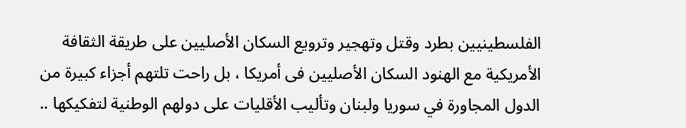الفلسطينيين بطرد وقتل وتهجير وترويع السكان الأصليين على طريقة الثقافة الأمريكية مع الهنود السكان الأصليين فى أمريكا ، بل راحت تلتهم أجزاء كبيرة من الدول المجاورة في سوريا ولبنان وتأليب الأقليات على دولهم الوطنية لتفكيكها ..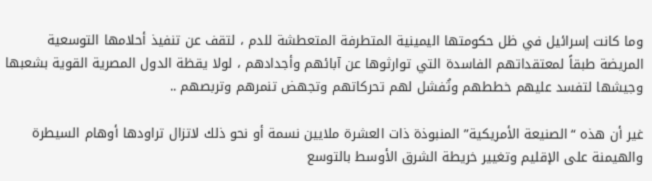وما كانت إسرائيل في ظل حكومتها اليمينية المتطرفة المتعطشة للدم ، لتقف عن تنفيذ أحلامها التوسعية المريضة طبقاً لمعتقداتهم الفاسدة التي توارثوها عن آبائهم وأجدادهم ، لولا يقظة الدول المصرية القوية بشعبها وجيشها لتفسد عليهم خططهم وتُفشل لهم تحركاتهم وتجهض تنمرهم وتربصهم ..

غير أن هذه “الصنيعة الأمريكية” المنبوذة ذات العشرة ملايين نسمة أو نحو ذلك لاتزال تراودها أوهام السيطرة والهيمنة على الإقليم وتغيير خريطة الشرق الأوسط بالتوسع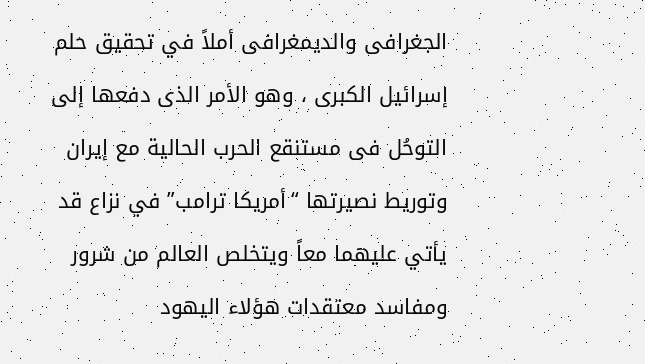الجغرافى والديمغرافى أملاً في تحقيق حلم إسرائيل الكبرى ، وهو الأمر الذى دفعها إلى التوحُل فى مستنقع الحرب الحالية مع إيران وتوريط نصيرتها “أمريكا ترامب” في نزاع قد يأتي عليهما معاً ويتخلص العالم من شرور ومفاسد معتقدات هؤلاء اليهود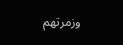وزمرتهم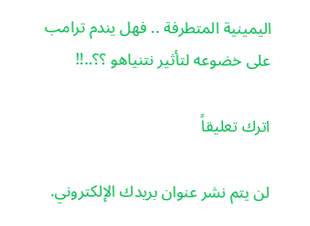اليمينية المتطرفة .. فهل يندم ترامب على خضوعه لتأثير نتنياهو ؟؟..!!

اترك تعليقاً

لن يتم نشر عنوان بريدك الإلكتروني.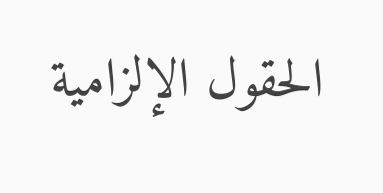الحقول الإلزامية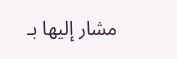مشار إليها بـ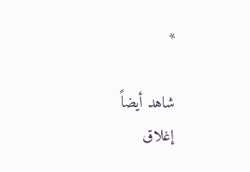*

شاهد أيضاً
إغلاق